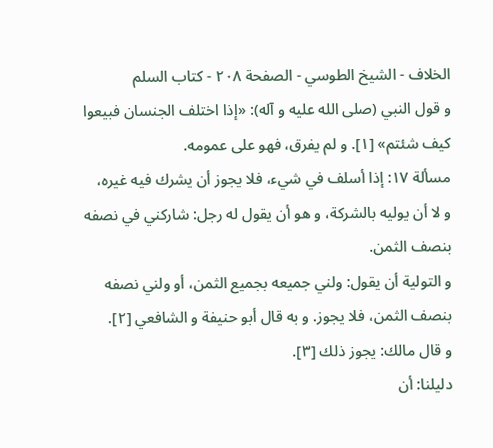الخلاف - الشيخ الطوسي - الصفحة ٢٠٨ - كتاب السلم
و قول النبي (صلى الله عليه و آله): «إذا اختلف الجنسان فبيعوا كيف شئتم» [١]. و لم يفرق، فهو على عمومه.
مسألة ١٧: إذا أسلف في شيء، فلا يجوز أن يشرك فيه غيره،
و لا أن يوليه بالشركة، و هو أن يقول له رجل: شاركني في نصفه بنصف الثمن.
و التولية أن يقول: ولني جميعه بجميع الثمن، أو ولني نصفه بنصف الثمن، فلا يجوز. و به قال أبو حنيفة و الشافعي [٢].
و قال مالك: يجوز ذلك [٣].
دليلنا: أن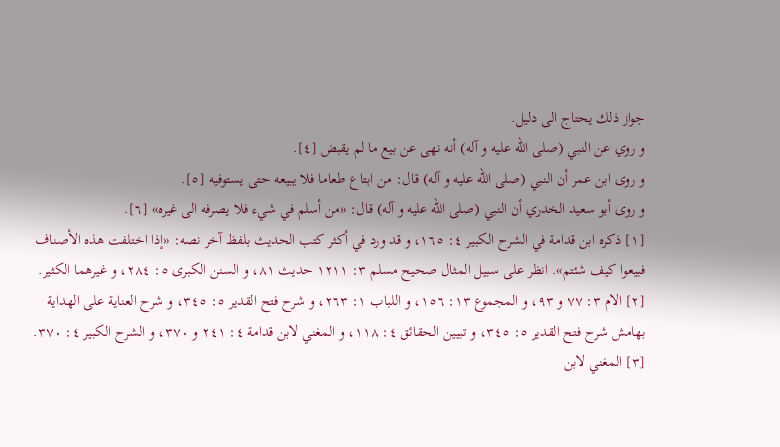جواز ذلك يحتاج الى دليل.
و روي عن النبي (صلى الله عليه و آله) أنه نهى عن بيع ما لم يقبض [٤].
و روى ابن عمر أن النبي (صلى الله عليه و آله) قال: من ابتاع طعاما فلا يبيعه حتى يستوفيه [٥].
و روى أبو سعيد الخدري أن النبي (صلى الله عليه و آله) قال: «من أسلم في شيء فلا يصرفه الى غيره» [٦].
[١] ذكره ابن قدامة في الشرح الكبير ٤: ١٦٥، و قد ورد في أكثر كتب الحديث بلفظ آخر نصه: «إذا اختلفت هذه الأصناف فبيعوا كيف شئتم». انظر على سبيل المثال صحيح مسلم ٣: ١٢١١ حديث ٨١، و السنن الكبرى ٥: ٢٨٤، و غيرهما الكثير.
[٢] الام ٣: ٧٧ و ٩٣، و المجموع ١٣: ١٥٦، و اللباب ١: ٢٦٣، و شرح فتح القدير ٥: ٣٤٥، و شرح العناية على الهداية بهامش شرح فتح القدير ٥: ٣٤٥، و تبيين الحقائق ٤: ١١٨، و المغني لابن قدامة ٤: ٢٤١ و ٣٧٠، و الشرح الكبير ٤: ٣٧٠.
[٣] المغني لابن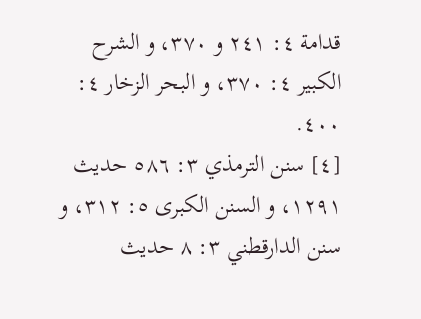قدامة ٤: ٢٤١ و ٣٧٠، و الشرح الكبير ٤: ٣٧٠، و البحر الزخار ٤: ٤٠٠.
[٤] سنن الترمذي ٣: ٥٨٦ حديث ١٢٩١، و السنن الكبرى ٥: ٣١٢، و سنن الدارقطني ٣: ٨ حديث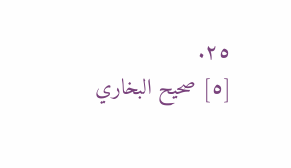٢٥.
[٥] صحيح البخاري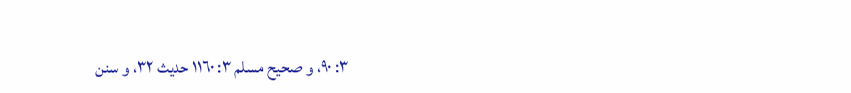٣: ٩٠، و صحيح مسلم ٣: ١١٦٠ حديث ٣٢، و سنن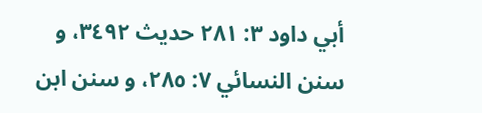أبي داود ٣: ٢٨١ حديث ٣٤٩٢، و سنن النسائي ٧: ٢٨٥، و سنن ابن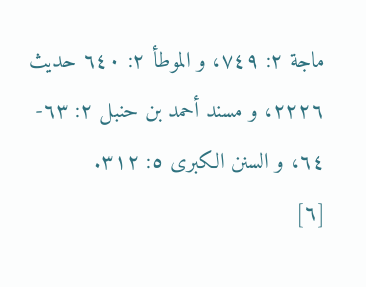ماجة ٢: ٧٤٩، و الموطأ ٢: ٦٤٠ حديث ٢٢٢٦، و مسند أحمد بن حنبل ٢: ٦٣- ٦٤، و السنن الكبرى ٥: ٣١٢.
[٦]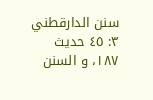سنن الدارقطني ٣: ٤٥ حديث ١٨٧، و السنن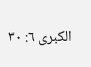الكبرى ٦: ٣٠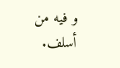و فيه من أسلف.